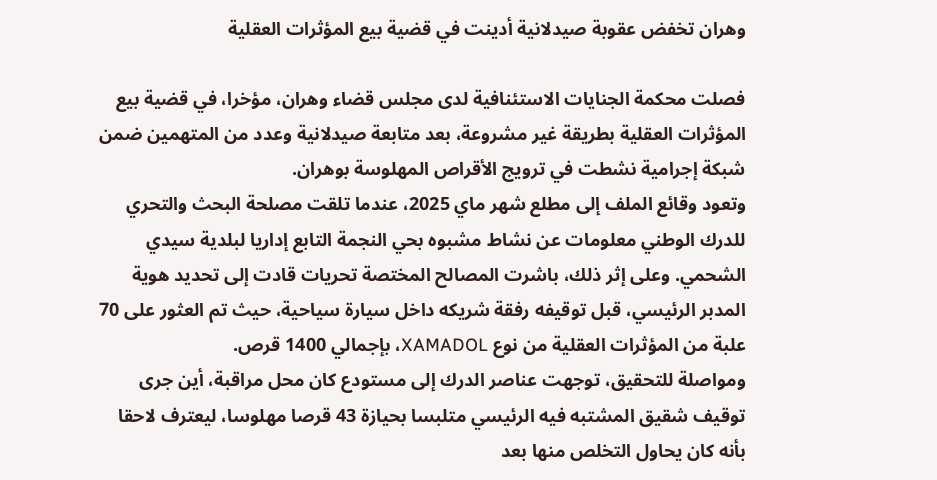وهران تخفض عقوبة صيدلانية أدينت في قضية بيع المؤثرات العقلية

فصلت محكمة الجنايات الاستئنافية لدى مجلس قضاء وهران، مؤخرا، في قضية بيع المؤثرات العقلية بطريقة غير مشروعة، بعد متابعة صيدلانية وعدد من المتهمين ضمن شبكة إجرامية نشطت في ترويج الأقراص المهلوسة بوهران.
وتعود وقائع الملف إلى مطلع شهر ماي 2025، عندما تلقت مصلحة البحث والتحري للدرك الوطني معلومات عن نشاط مشبوه بحي النجمة التابع إداريا لبلدية سيدي الشحمي. وعلى إثر ذلك، باشرت المصالح المختصة تحريات قادت إلى تحديد هوية المدبر الرئيسي، قبل توقيفه رفقة شريكه داخل سيارة سياحية، حيث تم العثور على 70 علبة من المؤثرات العقلية من نوع XAMADOL، بإجمالي 1400 قرص.
ومواصلة للتحقيق، توجهت عناصر الدرك إلى مستودع كان محل مراقبة، أين جرى توقيف شقيق المشتبه فيه الرئيسي متلبسا بحيازة 43 قرصا مهلوسا، ليعترف لاحقا بأنه كان يحاول التخلص منها بعد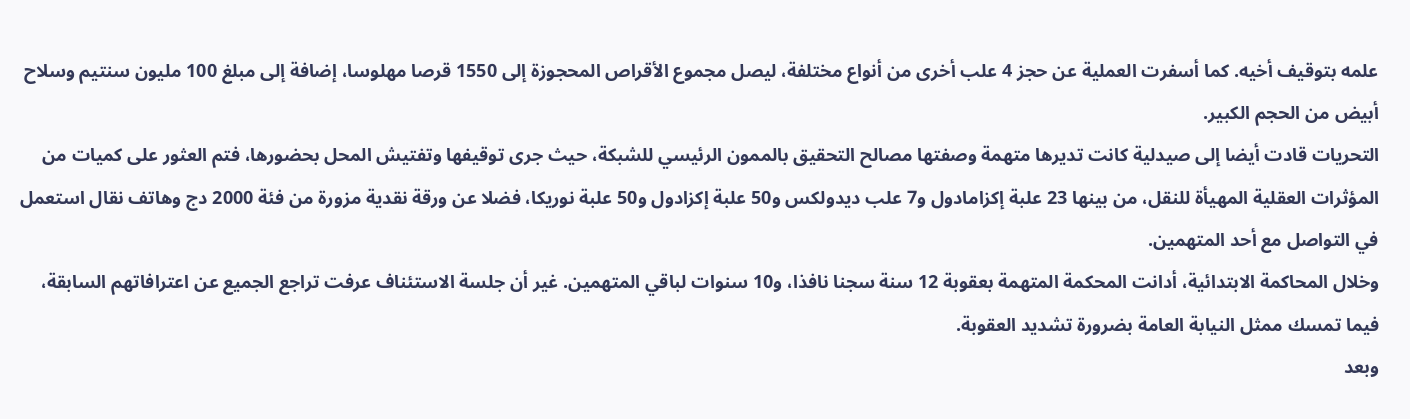علمه بتوقيف أخيه. كما أسفرت العملية عن حجز 4 علب أخرى من أنواع مختلفة، ليصل مجموع الأقراص المحجوزة إلى 1550 قرصا مهلوسا، إضافة إلى مبلغ 100 مليون سنتيم وسلاح أبيض من الحجم الكبير.
التحريات قادت أيضا إلى صيدلية كانت تديرها متهمة وصفتها مصالح التحقيق بالممون الرئيسي للشبكة، حيث جرى توقيفها وتفتيش المحل بحضورها، فتم العثور على كميات من المؤثرات العقلية المهيأة للنقل، من بينها 23 علبة إكزامادول و7 علب ديدولكس و50 علبة إكزادول و50 علبة نوريكا، فضلا عن ورقة نقدية مزورة من فئة 2000 دج وهاتف نقال استعمل في التواصل مع أحد المتهمين.
وخلال المحاكمة الابتدائية، أدانت المحكمة المتهمة بعقوبة 12 سنة سجنا نافذا، و10 سنوات لباقي المتهمين. غير أن جلسة الاستئناف عرفت تراجع الجميع عن اعترافاتهم السابقة، فيما تمسك ممثل النيابة العامة بضرورة تشديد العقوبة.
وبعد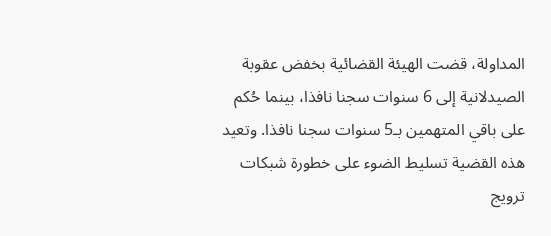المداولة، قضت الهيئة القضائية بخفض عقوبة الصيدلانية إلى 6 سنوات سجنا نافذا، بينما حُكم على باقي المتهمين بـ5 سنوات سجنا نافذا. وتعيد هذه القضية تسليط الضوء على خطورة شبكات ترويج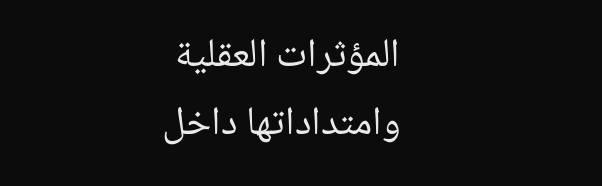المؤثرات العقلية وامتداداتها داخل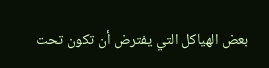بعض الهياكل التي يفترض أن تكون تحت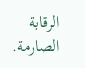الرقابة الصارمة.